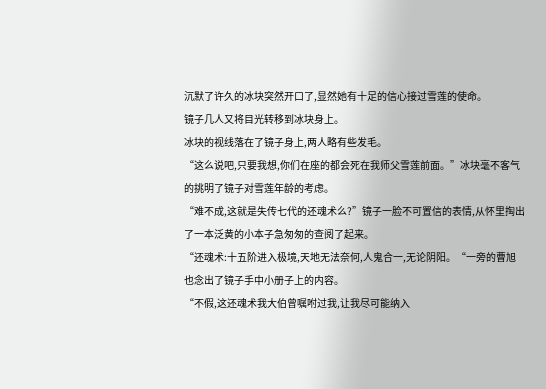沉默了许久的冰块突然开口了,显然她有十足的信心接过雪莲的使命。
镜子几人又将目光转移到冰块身上。
冰块的视线落在了镜子身上,两人略有些发毛。
“这么说吧,只要我想,你们在座的都会死在我师父雪莲前面。”冰块毫不客气的挑明了镜子对雪莲年龄的考虑。
“难不成,这就是失传七代的还魂术么?”镜子一脸不可置信的表情,从怀里掏出了一本泛黄的小本子急匆匆的查阅了起来。
“还魂术:十五阶进入极境,天地无法奈何,人鬼合一,无论阴阳。“一旁的曹旭也念出了镜子手中小册子上的内容。
“不假,这还魂术我大伯曾嘱咐过我,让我尽可能纳入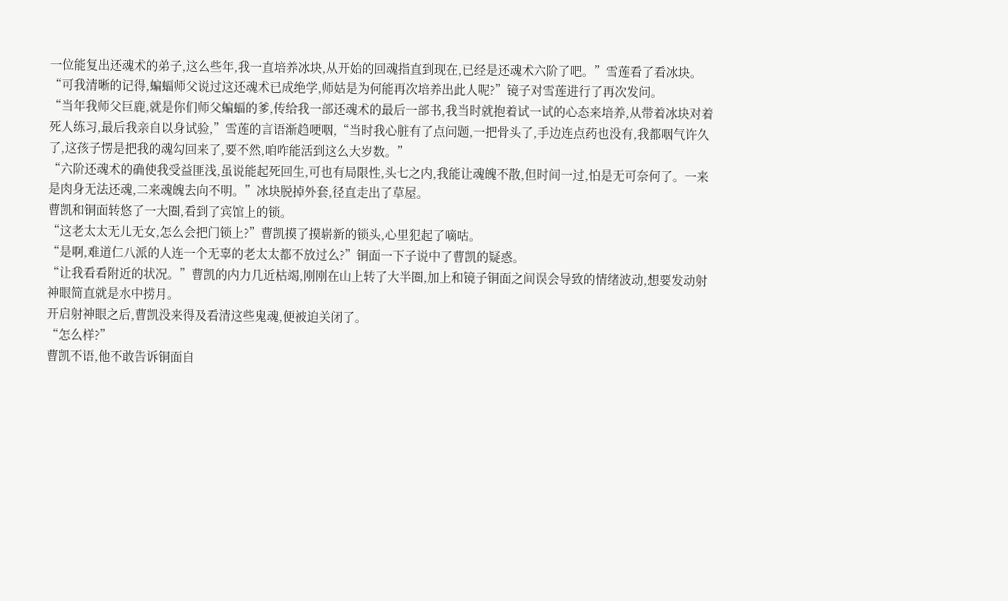一位能复出还魂术的弟子,这么些年,我一直培养冰块,从开始的回魂指直到现在,已经是还魂术六阶了吧。”雪莲看了看冰块。
“可我清晰的记得,蝙蝠师父说过这还魂术已成绝学,师姑是为何能再次培养出此人呢?”镜子对雪莲进行了再次发问。
“当年我师父巨鹿,就是你们师父蝙蝠的爹,传给我一部还魂术的最后一部书,我当时就抱着试一试的心态来培养,从带着冰块对着死人练习,最后我亲自以身试验,”雪莲的言语渐趋哽咽,“当时我心脏有了点问题,一把骨头了,手边连点药也没有,我都咽气许久了,这孩子愣是把我的魂勾回来了,要不然,咱咋能活到这么大岁数。”
“六阶还魂术的确使我受益匪浅,虽说能起死回生,可也有局限性,头七之内,我能让魂魄不散,但时间一过,怕是无可奈何了。一来是肉身无法还魂,二来魂魄去向不明。”冰块脱掉外套,径直走出了草屋。
曹凯和铜面转悠了一大圈,看到了宾馆上的锁。
“这老太太无儿无女,怎么会把门锁上?”曹凯摸了摸崭新的锁头,心里犯起了嘀咕。
“是啊,难道仁八派的人连一个无辜的老太太都不放过么?”铜面一下子说中了曹凯的疑惑。
“让我看看附近的状况。”曹凯的内力几近枯竭,刚刚在山上转了大半圈,加上和镜子铜面之间误会导致的情绪波动,想要发动射神眼简直就是水中捞月。
开启射神眼之后,曹凯没来得及看清这些鬼魂,便被迫关闭了。
“怎么样?”
曹凯不语,他不敢告诉铜面自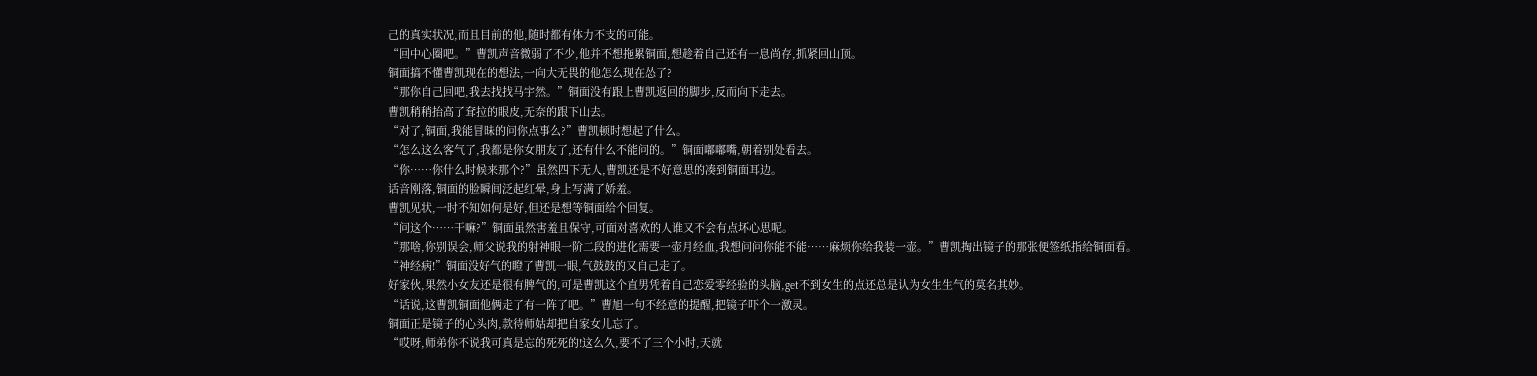己的真实状况,而且目前的他,随时都有体力不支的可能。
“回中心圈吧。”曹凯声音微弱了不少,他并不想拖累铜面,想趁着自己还有一息尚存,抓紧回山顶。
铜面搞不懂曹凯现在的想法,一向大无畏的他怎么现在怂了?
“那你自己回吧,我去找找马宇然。”铜面没有跟上曹凯返回的脚步,反而向下走去。
曹凯稍稍抬高了耷拉的眼皮,无奈的跟下山去。
“对了,铜面,我能冒昧的问你点事么?”曹凯顿时想起了什么。
“怎么这么客气了,我都是你女朋友了,还有什么不能问的。”铜面嘟嘟嘴,朝着别处看去。
“你……你什么时候来那个?”虽然四下无人,曹凯还是不好意思的凑到铜面耳边。
话音刚落,铜面的脸瞬间泛起红晕,身上写满了娇羞。
曹凯见状,一时不知如何是好,但还是想等铜面给个回复。
“问这个……干嘛?”铜面虽然害羞且保守,可面对喜欢的人谁又不会有点坏心思呢。
“那啥,你别误会,师父说我的射神眼一阶二段的进化需要一壶月经血,我想问问你能不能……麻烦你给我装一壶。”曹凯掏出镜子的那张便签纸指给铜面看。
“神经病!”铜面没好气的瞪了曹凯一眼,气鼓鼓的又自己走了。
好家伙,果然小女友还是很有脾气的,可是曹凯这个直男凭着自己恋爱零经验的头脑,get不到女生的点还总是认为女生生气的莫名其妙。
“话说,这曹凯铜面他俩走了有一阵了吧。”曹旭一句不经意的提醒,把镜子吓个一激灵。
铜面正是镜子的心头肉,款待师姑却把自家女儿忘了。
“哎呀,师弟你不说我可真是忘的死死的!这么久,要不了三个小时,天就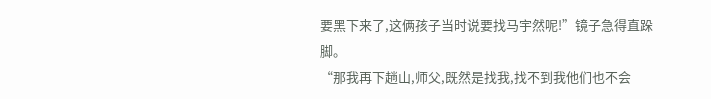要黑下来了,这俩孩子当时说要找马宇然呢!”镜子急得直跺脚。
“那我再下趟山,师父,既然是找我,找不到我他们也不会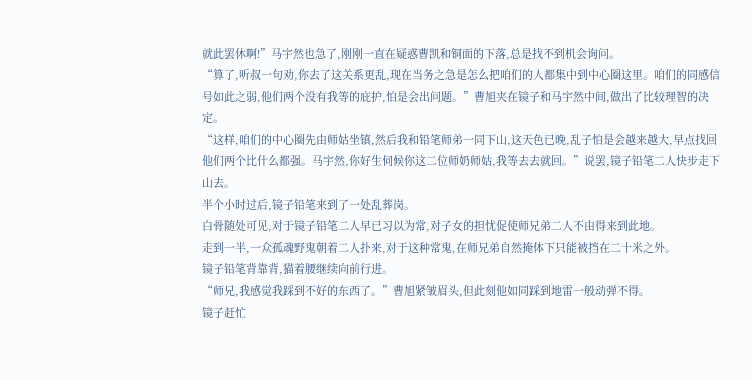就此罢休啊!”马宇然也急了,刚刚一直在疑惑曹凯和铜面的下落,总是找不到机会询问。
“算了,听叔一句劝,你去了这关系更乱,现在当务之急是怎么把咱们的人都集中到中心圈这里。咱们的同感信号如此之弱,他们两个没有我等的庇护,怕是会出问题。”曹旭夹在镜子和马宇然中间,做出了比较理智的决定。
“这样,咱们的中心圈先由师姑坐镇,然后我和铅笔师弟一同下山,这天色已晚,乱子怕是会越来越大,早点找回他们两个比什么都强。马宇然,你好生伺候你这二位师奶师姑,我等去去就回。”说罢,镜子铅笔二人快步走下山去。
半个小时过后,镜子铅笔来到了一处乱葬岗。
白骨随处可见,对于镜子铅笔二人早已习以为常,对子女的担忧促使师兄弟二人不由得来到此地。
走到一半,一众孤魂野鬼朝着二人扑来,对于这种常鬼,在师兄弟自然掩体下只能被挡在二十米之外。
镜子铅笔背靠背,猫着腰继续向前行进。
“师兄,我感觉我踩到不好的东西了。”曹旭紧皱眉头,但此刻他如同踩到地雷一般动弹不得。
镜子赶忙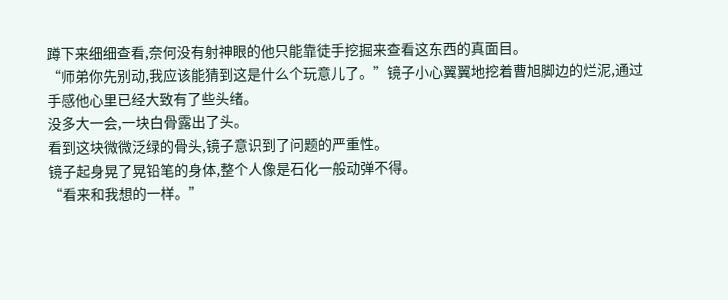蹲下来细细查看,奈何没有射神眼的他只能靠徒手挖掘来查看这东西的真面目。
“师弟你先别动,我应该能猜到这是什么个玩意儿了。”镜子小心翼翼地挖着曹旭脚边的烂泥,通过手感他心里已经大致有了些头绪。
没多大一会,一块白骨露出了头。
看到这块微微泛绿的骨头,镜子意识到了问题的严重性。
镜子起身晃了晃铅笔的身体,整个人像是石化一般动弹不得。
“看来和我想的一样。”